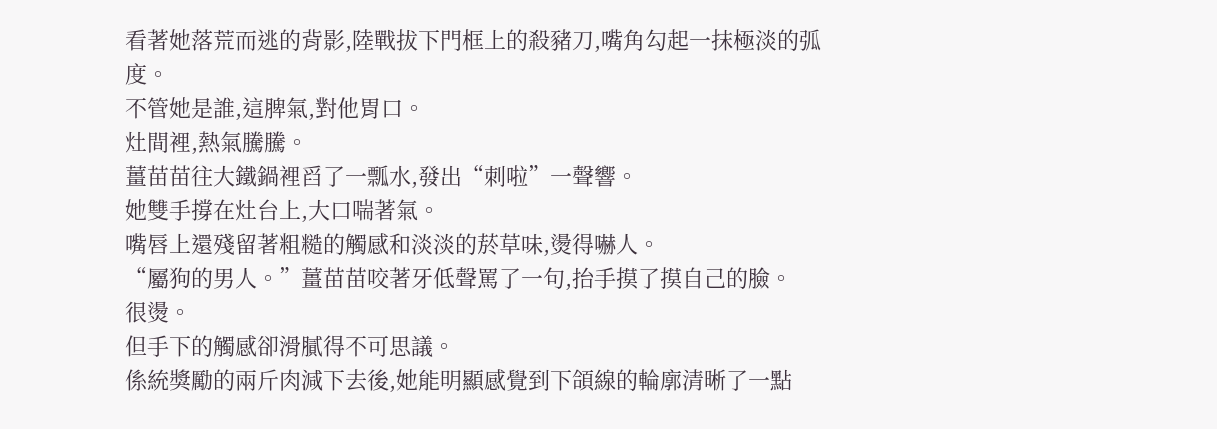看著她落荒而逃的背影,陸戰拔下門框上的殺豬刀,嘴角勾起一抹極淡的弧度。
不管她是誰,這脾氣,對他胃口。
灶間裡,熱氣騰騰。
薑苗苗往大鐵鍋裡舀了一瓢水,發出“刺啦”一聲響。
她雙手撐在灶台上,大口喘著氣。
嘴唇上還殘留著粗糙的觸感和淡淡的菸草味,燙得嚇人。
“屬狗的男人。”薑苗苗咬著牙低聲罵了一句,抬手摸了摸自己的臉。
很燙。
但手下的觸感卻滑膩得不可思議。
係統獎勵的兩斤肉減下去後,她能明顯感覺到下頜線的輪廓清晰了一點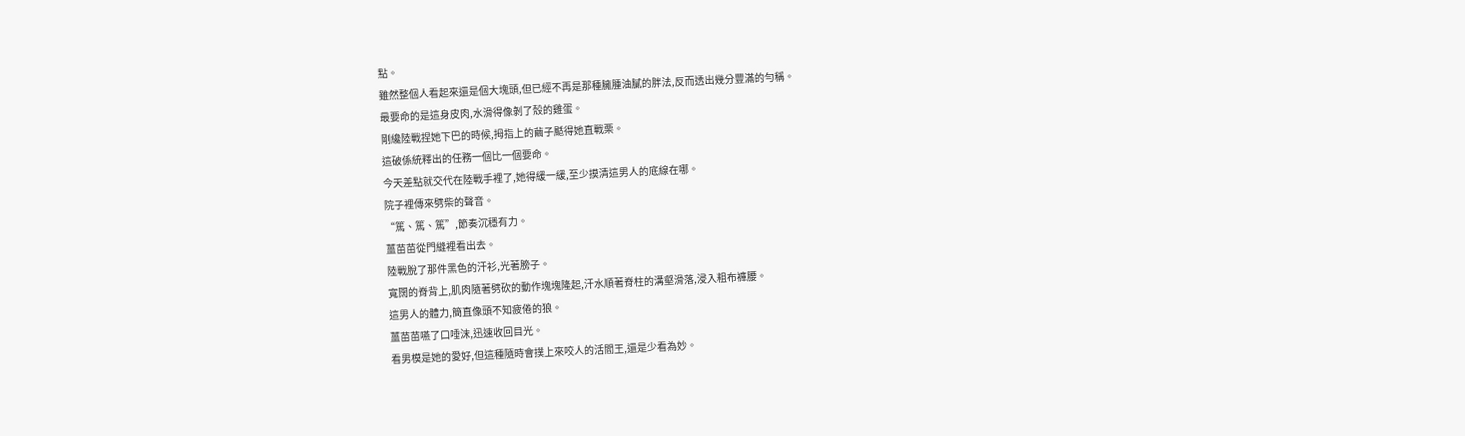點。
雖然整個人看起來還是個大塊頭,但已經不再是那種臃腫油膩的胖法,反而透出幾分豐滿的勻稱。
最要命的是這身皮肉,水滑得像剝了殼的雞蛋。
剛纔陸戰捏她下巴的時候,拇指上的繭子颳得她直戰栗。
這破係統釋出的任務一個比一個要命。
今天差點就交代在陸戰手裡了,她得緩一緩,至少摸清這男人的底線在哪。
院子裡傳來劈柴的聲音。
“篤、篤、篤”,節奏沉穩有力。
薑苗苗從門縫裡看出去。
陸戰脫了那件黑色的汗衫,光著膀子。
寬闊的脊背上,肌肉隨著劈砍的動作塊塊隆起,汗水順著脊柱的溝壑滑落,浸入粗布褲腰。
這男人的體力,簡直像頭不知疲倦的狼。
薑苗苗嚥了口唾沫,迅速收回目光。
看男模是她的愛好,但這種隨時會撲上來咬人的活閻王,還是少看為妙。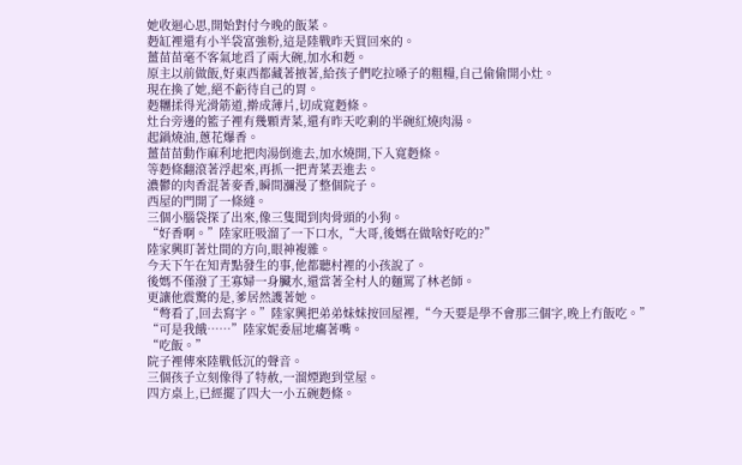她收迴心思,開始對付今晚的飯菜。
麪缸裡還有小半袋富強粉,這是陸戰昨天買回來的。
薑苗苗毫不客氣地舀了兩大碗,加水和麪。
原主以前做飯,好東西都藏著掖著,給孩子們吃拉嗓子的粗糧,自己偷偷開小灶。
現在換了她,絕不虧待自己的胃。
麪糰揉得光滑筋道,擀成薄片,切成寬麪條。
灶台旁邊的籃子裡有幾顆青菜,還有昨天吃剩的半碗紅燒肉湯。
起鍋燒油,蔥花爆香。
薑苗苗動作麻利地把肉湯倒進去,加水燒開,下入寬麪條。
等麪條翻滾著浮起來,再抓一把青菜丟進去。
濃鬱的肉香混著麥香,瞬間瀰漫了整個院子。
西屋的門開了一條縫。
三個小腦袋探了出來,像三隻聞到肉骨頭的小狗。
“好香啊。”陸家旺吸溜了一下口水,“大哥,後媽在做啥好吃的?”
陸家興盯著灶間的方向,眼神複雜。
今天下午在知青點發生的事,他都聽村裡的小孩說了。
後媽不僅潑了王寡婦一身臟水,還當著全村人的麵罵了林老師。
更讓他震驚的是,爹居然護著她。
“彆看了,回去寫字。”陸家興把弟弟妹妹按回屋裡,“今天要是學不會那三個字,晚上冇飯吃。”
“可是我餓……”陸家妮委屈地癟著嘴。
“吃飯。”
院子裡傳來陸戰低沉的聲音。
三個孩子立刻像得了特赦,一溜煙跑到堂屋。
四方桌上,已經擺了四大一小五碗麪條。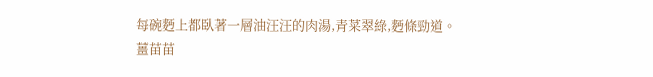每碗麪上都臥著一層油汪汪的肉湯,青菜翠綠,麪條勁道。
薑苗苗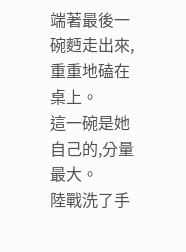端著最後一碗麪走出來,重重地磕在桌上。
這一碗是她自己的,分量最大。
陸戰洗了手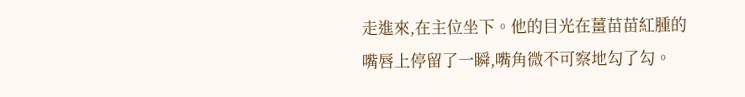走進來,在主位坐下。他的目光在薑苗苗紅腫的嘴唇上停留了一瞬,嘴角微不可察地勾了勾。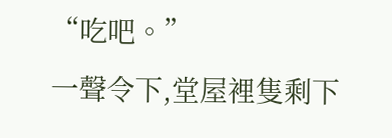“吃吧。”
一聲令下,堂屋裡隻剩下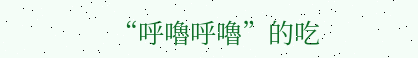“呼嚕呼嚕”的吃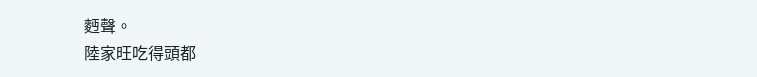麪聲。
陸家旺吃得頭都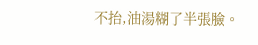不抬,油湯糊了半張臉。